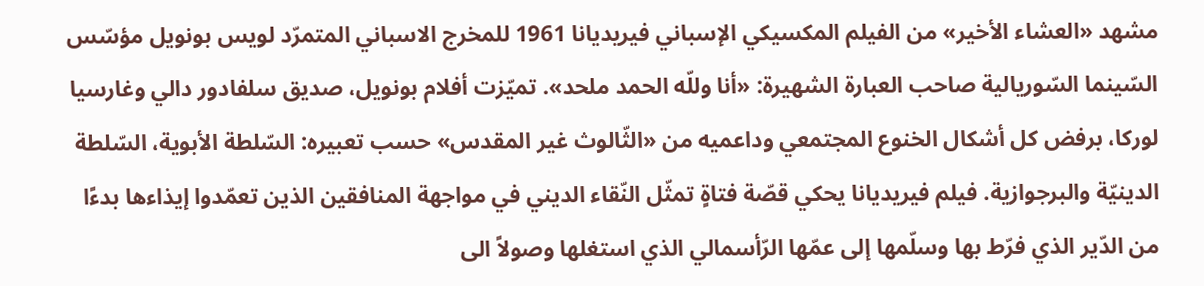مشهد «العشاء الأخير» من الفيلم المكسيكي الإسباني فيريديانا 1961 للمخرج الاسباني المتمرّد لويس بونويل مؤسّس السّينما السّوريالية صاحب العبارة الشهيرة: «أنا وللّه الحمد ملحد». تميّزت أفلام بونويل، صديق سلفادور دالي وغارسيا لوركا، برفض كل أشكال الخنوع المجتمعي وداعميه من «الثّالوث غير المقدس» حسب تعبيره: السّلطة الأبوية، السّلطة الدينيّة والبرجوازية. فيلم فيريديانا يحكي قصّة فتاةٍ تمثّل النّقاء الديني في مواجهة المنافقين الذين تعمّدوا إيذاءها بدءًا من الدّير الذي فرّط بها وسلّمها إلى عمّها الرّأسمالي الذي استغلها وصولاً الى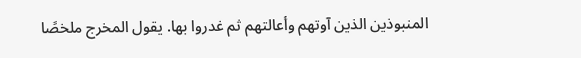المنبوذين الذين آوتهم وأعالتهم ثم غدروا بها. يقول المخرج ملخصًا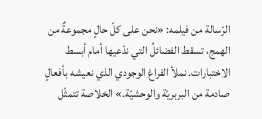الرّسالة من فيلمه: «نحن على كلّ حالٍ مجموعةٌ من الهمج، تسقط الفضائلُ التي ندّعيها أمام أبسط الاختبارات. نملأ الفراغ الوجودي الذي نعيشه بأفعالٍ صادمة من البربريّة والوحشيّة.» الخلاصة تتمثّل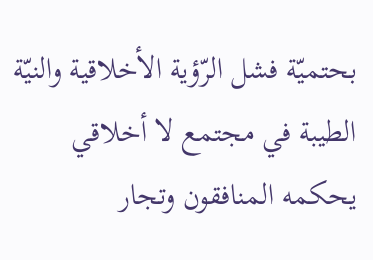بحتميّة فشل الرّؤية الأخلاقية والنيّة الطيبة في مجتمع لا أخلاقي يحكمه المنافقون وتجار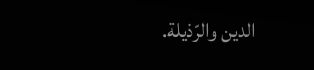الدين والرّذيلة.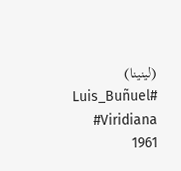(لينينا) #Luis_Buñuel #Viridiana 1961